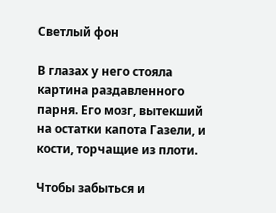Светлый фон

В глазах у него стояла картина раздавленного парня. Его мозг, вытекший на остатки капота Газели, и кости, торчащие из плоти.

Чтобы забыться и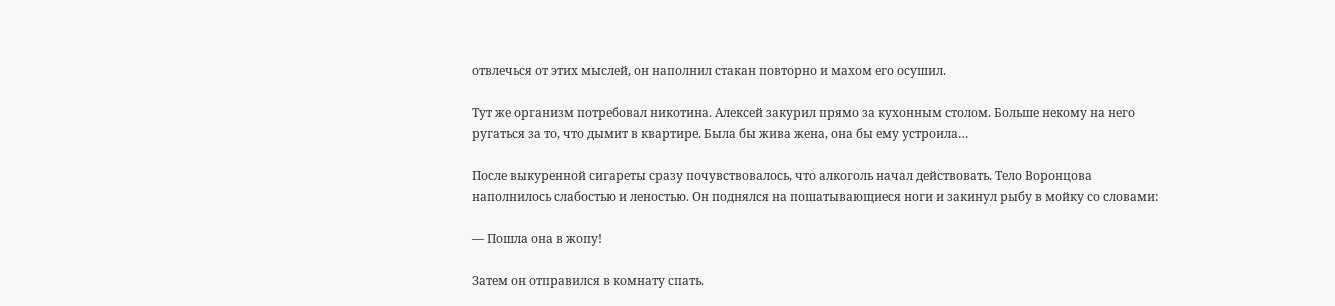отвлечься от этих мыслей, он наполнил стакан повторно и махом его осушил.

Тут же организм потребовал никотина. Алексей закурил прямо за кухонным столом. Больше некому на него ругаться за то, что дымит в квартире. Была бы жива жена, она бы ему устроила…

После выкуренной сигареты сразу почувствовалось, что алкоголь начал действовать. Тело Воронцова наполнилось слабостью и леностью. Он поднялся на пошатывающиеся ноги и закинул рыбу в мойку со словами:

— Пошла она в жопу!

Затем он отправился в комнату спать.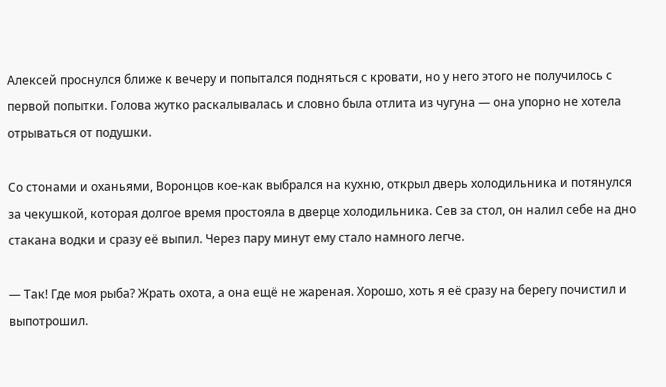Алексей проснулся ближе к вечеру и попытался подняться с кровати, но у него этого не получилось с первой попытки. Голова жутко раскалывалась и словно была отлита из чугуна — она упорно не хотела отрываться от подушки.

Со стонами и оханьями, Воронцов кое-как выбрался на кухню, открыл дверь холодильника и потянулся за чекушкой, которая долгое время простояла в дверце холодильника. Сев за стол, он налил себе на дно стакана водки и сразу её выпил. Через пару минут ему стало намного легче.

— Так! Где моя рыба? Жрать охота, а она ещё не жареная. Хорошо, хоть я её сразу на берегу почистил и выпотрошил.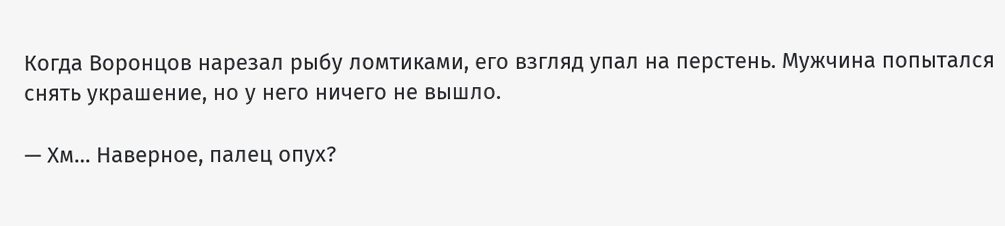Когда Воронцов нарезал рыбу ломтиками, его взгляд упал на перстень. Мужчина попытался снять украшение, но у него ничего не вышло.

— Хм… Наверное, палец опух?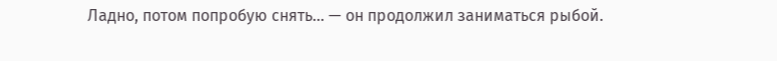Ладно, потом попробую снять… — он продолжил заниматься рыбой.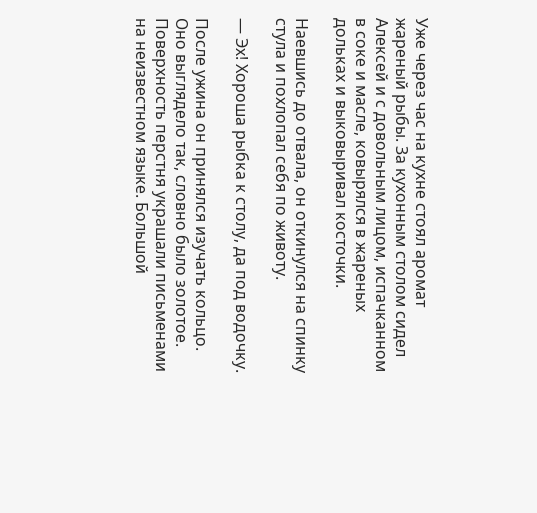Уже через час на кухне стоял аромат жареный рыбы. За кухонным столом сидел Алексей и с довольным лицом, испачканном в соке и масле, ковырялся в жареных дольках и выковыривал косточки.

Наевшись до отвала, он откинулся на спинку стула и похлопал себя по животу.

— Эх! Хороша рыбка к столу, да под водочку.

После ужина он принялся изучать кольцо. Оно выглядело так, словно было золотое. Поверхность перстня украшали письменами на неизвестном языке. Большой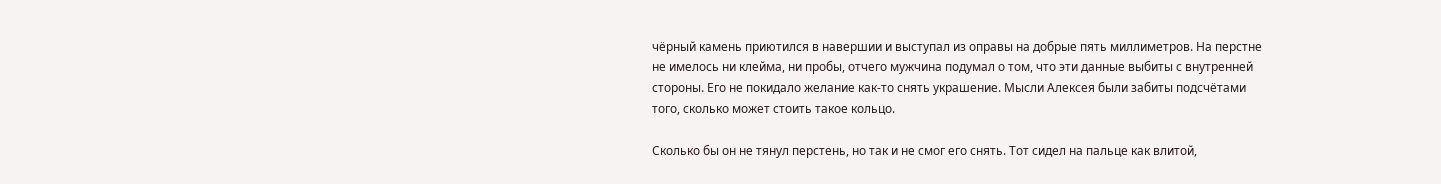чёрный камень приютился в навершии и выступал из оправы на добрые пять миллиметров. На перстне не имелось ни клейма, ни пробы, отчего мужчина подумал о том, что эти данные выбиты с внутренней стороны. Его не покидало желание как-то снять украшение. Мысли Алексея были забиты подсчётами того, сколько может стоить такое кольцо.

Сколько бы он не тянул перстень, но так и не смог его снять. Тот сидел на пальце как влитой,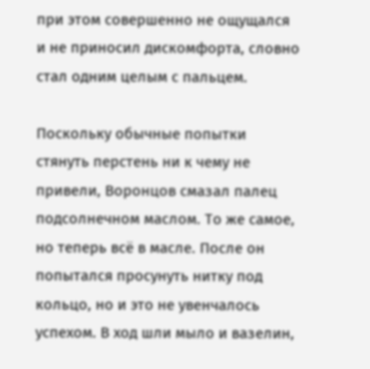при этом совершенно не ощущался и не приносил дискомфорта, словно стал одним целым с пальцем.

Поскольку обычные попытки стянуть перстень ни к чему не привели, Воронцов смазал палец подсолнечном маслом. То же самое, но теперь всё в масле. После он попытался просунуть нитку под кольцо, но и это не увенчалось успехом. В ход шли мыло и вазелин,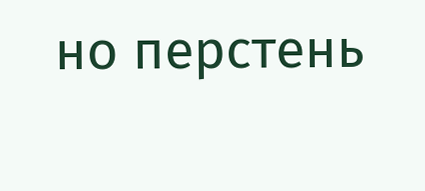но перстень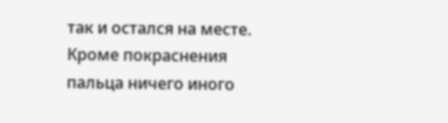так и остался на месте. Кроме покраснения пальца ничего иного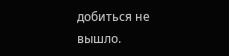добиться не вышло.